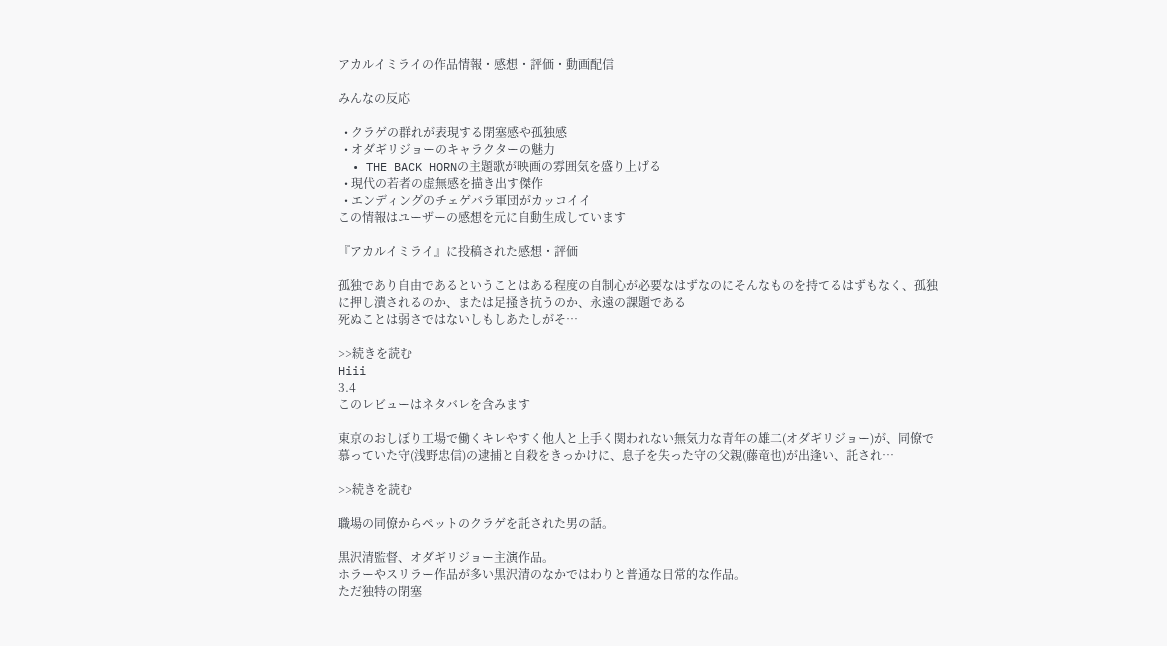アカルイミライの作品情報・感想・評価・動画配信

みんなの反応

  • クラゲの群れが表現する閉塞感や孤独感
  • オダギリジョーのキャラクターの魅力
  • THE BACK HORNの主題歌が映画の雰囲気を盛り上げる
  • 現代の若者の虚無感を描き出す傑作
  • エンディングのチェゲバラ軍団がカッコイイ
この情報はユーザーの感想を元に自動生成しています

『アカルイミライ』に投稿された感想・評価

孤独であり自由であるということはある程度の自制心が必要なはずなのにそんなものを持てるはずもなく、孤独に押し潰されるのか、または足掻き抗うのか、永遠の課題である
死ぬことは弱さではないしもしあたしがそ…

>>続きを読む
Hiii
3.4
このレビューはネタバレを含みます

東京のおしぼり工場で働くキレやすく他人と上手く関われない無気力な青年の雄二(オダギリジョー)が、同僚で慕っていた守(浅野忠信)の逮捕と自殺をきっかけに、息子を失った守の父親(藤竜也)が出逢い、託され…

>>続きを読む

職場の同僚からペットのクラゲを託された男の話。

黒沢清監督、オダギリジョー主演作品。
ホラーやスリラー作品が多い黒沢清のなかではわりと普通な日常的な作品。
ただ独特の閉塞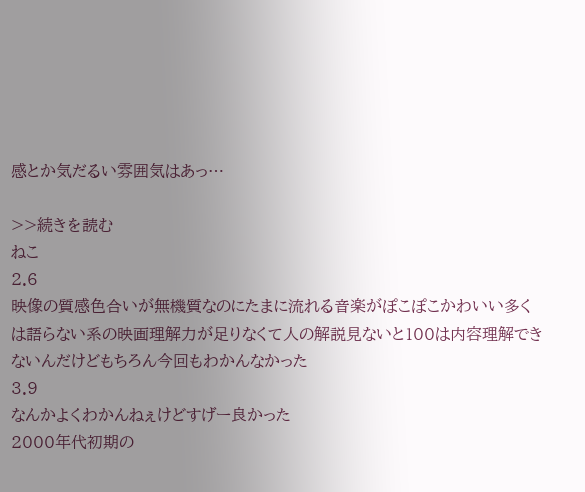感とか気だるい雰囲気はあっ…

>>続きを読む
ねこ
2.6
映像の質感色合いが無機質なのにたまに流れる音楽がぽこぽこかわいい多くは語らない系の映画理解力が足りなくて人の解説見ないと100は内容理解できないんだけどもちろん今回もわかんなかった
3.9
なんかよくわかんねぇけどすげー良かった
2000年代初期の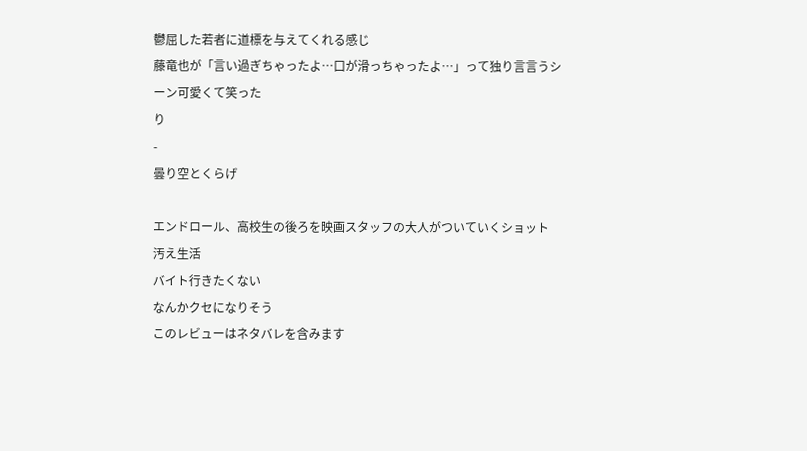鬱屈した若者に道標を与えてくれる感じ
藤竜也が「言い過ぎちゃったよ…口が滑っちゃったよ…」って独り言言うシーン可愛くて笑った
り
-
曇り空とくらげ

エンドロール、高校生の後ろを映画スタッフの大人がついていくショット
汚え生活
バイト行きたくない
なんかクセになりそう
このレビューはネタバレを含みます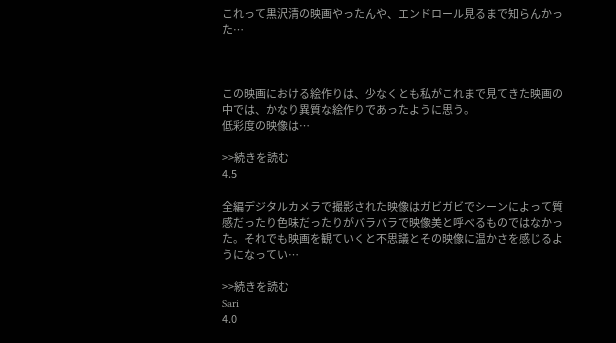これって黒沢清の映画やったんや、エンドロール見るまで知らんかった…



この映画における絵作りは、少なくとも私がこれまで見てきた映画の中では、かなり異質な絵作りであったように思う。
低彩度の映像は…

>>続きを読む
4.5

全編デジタルカメラで撮影された映像はガビガビでシーンによって質感だったり色味だったりがバラバラで映像美と呼べるものではなかった。それでも映画を観ていくと不思議とその映像に温かさを感じるようになってい…

>>続きを読む
Sari
4.0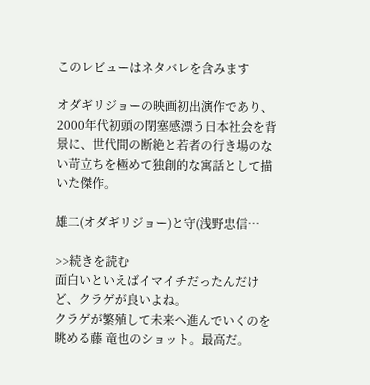このレビューはネタバレを含みます

オダギリジョーの映画初出演作であり、2000年代初頭の閉塞感漂う日本社会を背景に、世代間の断絶と若者の行き場のない苛立ちを極めて独創的な寓話として描いた傑作。

雄二(オダギリジョー)と守(浅野忠信…

>>続きを読む
面白いといえばイマイチだったんだけど、クラゲが良いよね。
クラゲが繁殖して未来へ進んでいくのを眺める藤 竜也のショット。最高だ。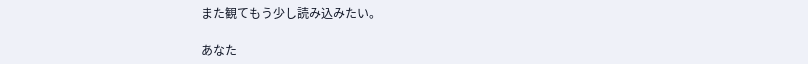また観てもう少し読み込みたい。

あなた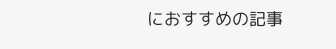におすすめの記事